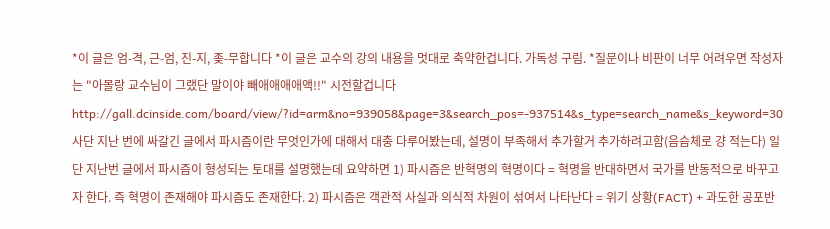*이 글은 엄-격, 근-엄, 진-지, 좆-무합니다 *이 글은 교수의 강의 내용을 멋대로 축약한겁니다. 가독성 구림. *질문이나 비판이 너무 어려우면 작성자는 "아몰랑 교수님이 그랬단 말이야 빼애애애애액!!" 시전할겁니다 http://gall.dcinside.com/board/view/?id=arm&no=939058&page=3&search_pos=-937514&s_type=search_name&s_keyword=30사단 지난 번에 싸갈긴 글에서 파시즘이란 무엇인가에 대해서 대충 다루어봤는데, 설명이 부족해서 추가할거 추가하려고함(음슴체로 걍 적는다) 일단 지난번 글에서 파시즘이 형성되는 토대를 설명했는데 요약하면 1) 파시즘은 반혁명의 혁명이다 = 혁명을 반대하면서 국가를 반동적으로 바꾸고자 한다. 즉 혁명이 존재해야 파시즘도 존재한다. 2) 파시즘은 객관적 사실과 의식적 차원이 섞여서 나타난다 = 위기 상황(FACT) + 과도한 공포반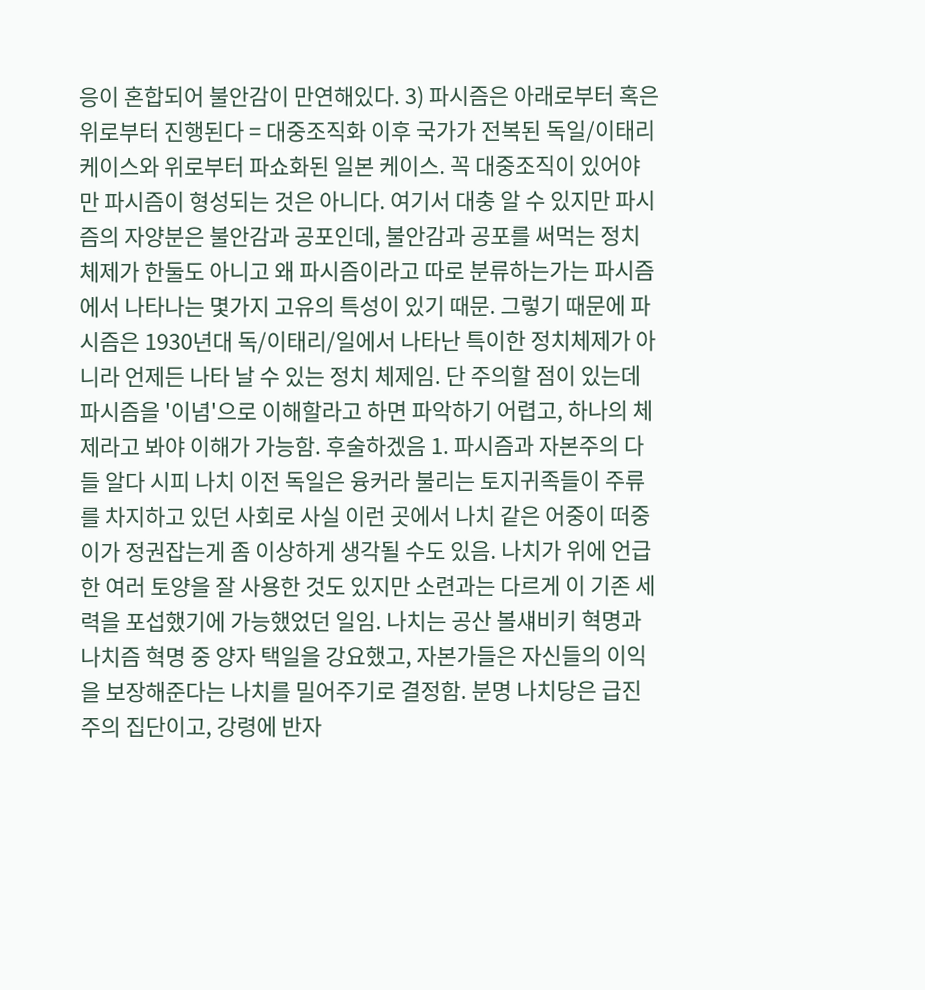응이 혼합되어 불안감이 만연해있다. 3) 파시즘은 아래로부터 혹은 위로부터 진행된다 = 대중조직화 이후 국가가 전복된 독일/이태리 케이스와 위로부터 파쇼화된 일본 케이스. 꼭 대중조직이 있어야만 파시즘이 형성되는 것은 아니다. 여기서 대충 알 수 있지만 파시즘의 자양분은 불안감과 공포인데, 불안감과 공포를 써먹는 정치체제가 한둘도 아니고 왜 파시즘이라고 따로 분류하는가는 파시즘에서 나타나는 몇가지 고유의 특성이 있기 때문. 그렇기 때문에 파시즘은 1930년대 독/이태리/일에서 나타난 특이한 정치체제가 아니라 언제든 나타 날 수 있는 정치 체제임. 단 주의할 점이 있는데 파시즘을 '이념'으로 이해할라고 하면 파악하기 어렵고, 하나의 체제라고 봐야 이해가 가능함. 후술하겠음 1. 파시즘과 자본주의 다들 알다 시피 나치 이전 독일은 융커라 불리는 토지귀족들이 주류를 차지하고 있던 사회로 사실 이런 곳에서 나치 같은 어중이 떠중이가 정권잡는게 좀 이상하게 생각될 수도 있음. 나치가 위에 언급한 여러 토양을 잘 사용한 것도 있지만 소련과는 다르게 이 기존 세력을 포섭했기에 가능했었던 일임. 나치는 공산 볼섀비키 혁명과 나치즘 혁명 중 양자 택일을 강요했고, 자본가들은 자신들의 이익을 보장해준다는 나치를 밀어주기로 결정함. 분명 나치당은 급진주의 집단이고, 강령에 반자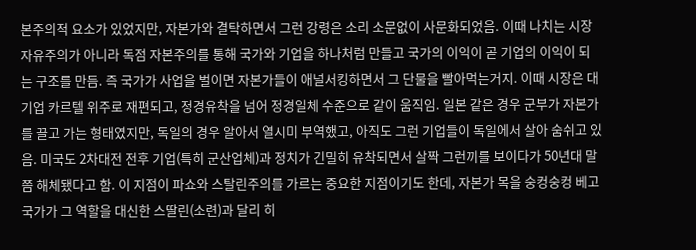본주의적 요소가 있었지만, 자본가와 결탁하면서 그런 강령은 소리 소문없이 사문화되었음. 이때 나치는 시장자유주의가 아니라 독점 자본주의를 통해 국가와 기업을 하나처럼 만들고 국가의 이익이 곧 기업의 이익이 되는 구조를 만듬. 즉 국가가 사업을 벌이면 자본가들이 애널서킹하면서 그 단물을 빨아먹는거지. 이때 시장은 대기업 카르텔 위주로 재편되고, 정경유착을 넘어 정경일체 수준으로 같이 움직임. 일본 같은 경우 군부가 자본가를 끌고 가는 형태였지만, 독일의 경우 알아서 열시미 부역했고, 아직도 그런 기업들이 독일에서 살아 숨쉬고 있음. 미국도 2차대전 전후 기업(특히 군산업체)과 정치가 긴밀히 유착되면서 살짝 그런끼를 보이다가 50년대 말쯤 해체됐다고 함. 이 지점이 파쇼와 스탈린주의를 가르는 중요한 지점이기도 한데, 자본가 목을 숭컹숭컹 베고 국가가 그 역할을 대신한 스딸린(소련)과 달리 히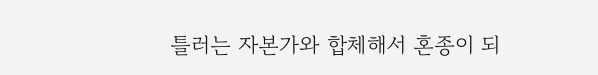틀러는 자본가와 합체해서 혼종이 되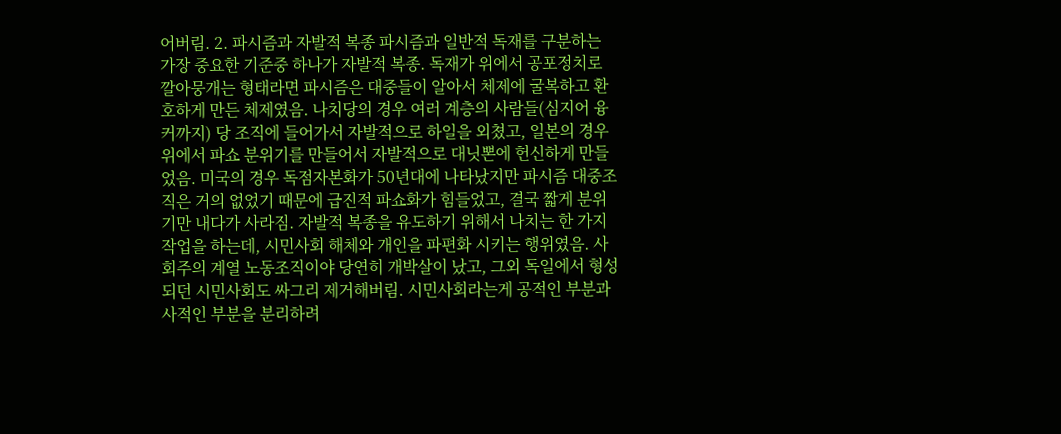어버림. 2. 파시즘과 자발적 복종 파시즘과 일반적 독재를 구분하는 가장 중요한 기준중 하나가 자발적 복종. 독재가 위에서 공포정치로 깔아뭉개는 형태라면 파시즘은 대중들이 알아서 체제에 굴복하고 환호하게 만든 체제였음. 나치당의 경우 여러 계층의 사람들(심지어 융커까지) 당 조직에 들어가서 자발적으로 하일을 외쳤고, 일본의 경우 위에서 파쇼 분위기를 만들어서 자발적으로 대닛뽄에 헌신하게 만들었음. 미국의 경우 독점자본화가 50년대에 나타났지만 파시즘 대중조직은 거의 없었기 때문에 급진적 파쇼화가 힘들었고, 결국 짧게 분위기만 내다가 사라짐. 자발적 복종을 유도하기 위해서 나치는 한 가지 작업을 하는데, 시민사회 해체와 개인을 파편화 시키는 행위였음. 사회주의 계열 노동조직이야 당연히 개박살이 났고, 그외 독일에서 형성되던 시민사회도 싸그리 제거해버림. 시민사회라는게 공적인 부분과 사적인 부분을 분리하려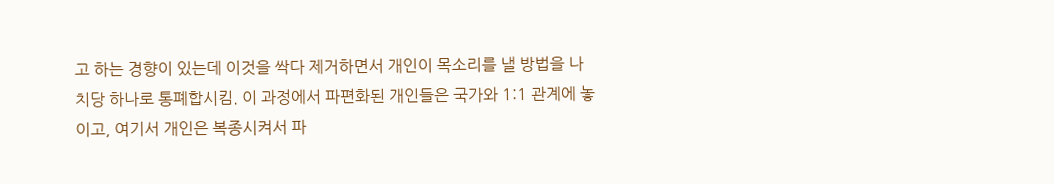고 하는 경향이 있는데 이것을 싹다 제거하면서 개인이 목소리를 낼 방법을 나치당 하나로 통폐합시킴. 이 과정에서 파편화된 개인들은 국가와 1:1 관계에 놓이고, 여기서 개인은 복종시켜서 파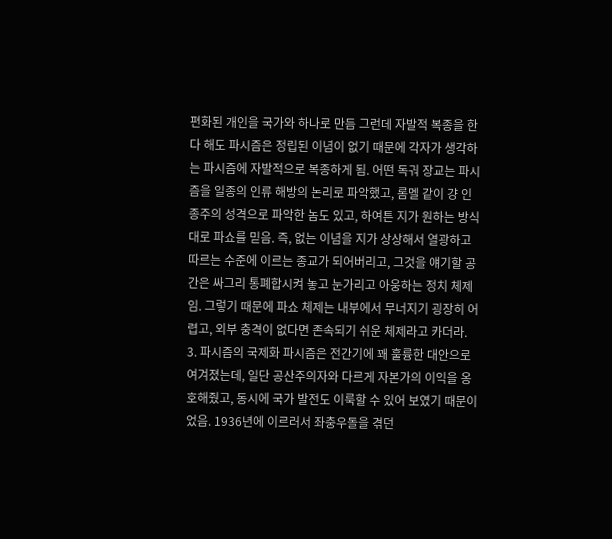편화된 개인을 국가와 하나로 만듬 그런데 자발적 복종을 한다 해도 파시즘은 정립된 이념이 없기 때문에 각자가 생각하는 파시즘에 자발적으로 복종하게 됨. 어떤 독궈 장교는 파시즘을 일종의 인류 해방의 논리로 파악했고, 롬멜 같이 걍 인종주의 성격으로 파악한 놈도 있고, 하여튼 지가 원하는 방식대로 파쇼를 믿음. 즉, 없는 이념을 지가 상상해서 열광하고 따르는 수준에 이르는 종교가 되어버리고, 그것을 얘기할 공간은 싸그리 통폐합시켜 놓고 눈가리고 아웅하는 정치 체제임. 그렇기 때문에 파쇼 체제는 내부에서 무너지기 굉장히 어렵고, 외부 충격이 없다면 존속되기 쉬운 체제라고 카더라. 3. 파시즘의 국제화 파시즘은 전간기에 꽤 훌륭한 대안으로 여겨졌는데, 일단 공산주의자와 다르게 자본가의 이익을 옹호해줬고, 동시에 국가 발전도 이룩할 수 있어 보였기 때문이었음. 1936년에 이르러서 좌충우돌을 겪던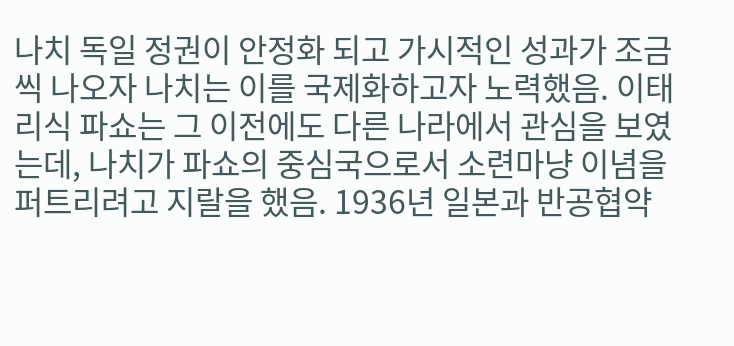나치 독일 정권이 안정화 되고 가시적인 성과가 조금씩 나오자 나치는 이를 국제화하고자 노력했음. 이태리식 파쇼는 그 이전에도 다른 나라에서 관심을 보였는데, 나치가 파쇼의 중심국으로서 소련마냥 이념을 퍼트리려고 지랄을 했음. 1936년 일본과 반공협약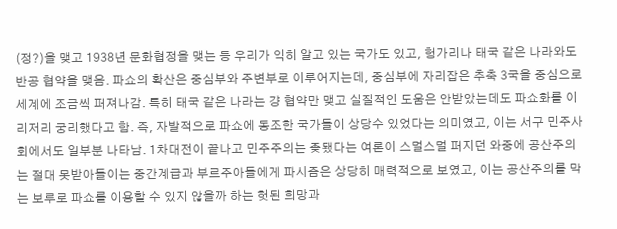(정?)을 맺고 1938년 문화협정을 맺는 등 우리가 익히 알고 있는 국가도 있고, 헝가리나 태국 같은 나라와도 반공 협약을 맺음. 파쇼의 확산은 중심부와 주변부로 이루어지는데, 중심부에 자리잡은 추축 3국을 중심으로 세계에 조금씩 퍼져나감. 특히 태국 같은 나라는 걍 협약만 맺고 실질적인 도움은 안받았는데도 파쇼화를 이리저리 궁리했다고 함. 즉, 자발적으로 파쇼에 동조한 국가들이 상당수 있었다는 의미였고, 이는 서구 민주사회에서도 일부분 나타남. 1차대전이 끝나고 민주주의는 좆됐다는 여론이 스멀스멀 퍼지던 와중에 공산주의는 절대 못받아들이는 중간계급과 부르주아들에게 파시즘은 상당히 매력적으로 보였고, 이는 공산주의를 막는 보루로 파쇼를 이용할 수 있지 않을까 하는 헛된 희망과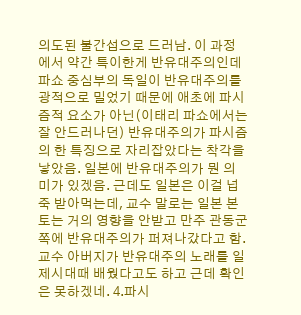의도된 불간섭으로 드러남. 이 과정에서 약간 특이한게 반유대주의인데 파쇼 중심부의 독일이 반유대주의를 광적으로 밀었기 때문에 애초에 파시즘적 요소가 아닌(이태리 파쇼에서는 잘 안드러나던) 반유대주의가 파시즘의 한 특징으로 자리잡았다는 착각을 낳았음. 일본에 반유대주의가 뭔 의미가 있겠음. 근데도 일본은 이걸 넙죽 받아먹는데, 교수 말로는 일본 본토는 거의 영향을 안받고 만주 관동군 쪽에 반유대주의가 퍼져나갔다고 함. 교수 아버지가 반유대주의 노래를 일제시대때 배웠다고도 하고 근데 확인은 못하겠네. 4.파시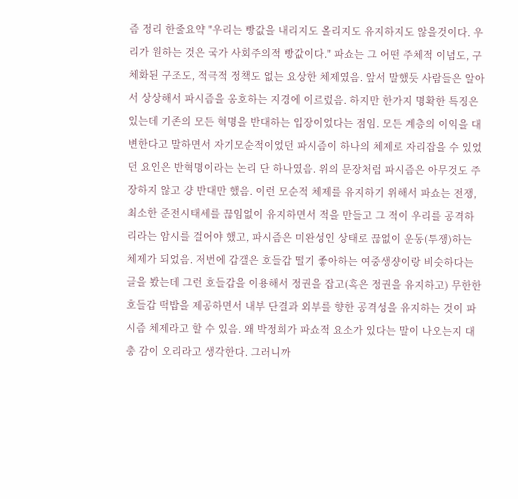즘 정리 한줄요약 "우리는 빵값을 내리지도 올리지도 유지하지도 않을것이다. 우리가 원하는 것은 국가 사회주의적 빵값이다." 파쇼는 그 어떤 주체적 이념도, 구체화된 구조도, 적극적 정책도 없는 요상한 체제였음. 앞서 말했듯 사람들은 알아서 상상해서 파시즘을 옹호하는 지경에 이르렀음. 하지만 한가지 명확한 특징은 있는데 기존의 모든 혁명을 반대하는 입장이었다는 점임. 모든 계층의 이익을 대변한다고 말하면서 자기모순적이었던 파시즘이 하나의 체제로 자리잡을 수 있었던 요인은 반혁명이라는 논리 단 하나였음. 위의 문장처럼 파시즘은 아무것도 주장하지 않고 걍 반대만 했음. 이런 모순적 체제를 유지하기 위해서 파쇼는 전쟁, 최소한 준전시태세를 끊임없이 유지하면서 적을 만들고 그 적이 우리를 공격하리라는 암시를 걸어야 했고, 파시즘은 미완성인 상태로 끊없이 운동(투쟁)하는 체제가 되었음. 저번에 갑갤은 호들갑 떨기 좋아하는 여중생쟝이랑 비슷하다는 글을 봤는데 그런 호들갑을 이용해서 정권을 잡고(혹은 정권을 유지하고) 무한한 호들갑 떡밥을 제공하면서 내부 단결과 외부를 향한 공격성을 유지하는 것이 파시즘 체제라고 할 수 있음. 왜 박정희가 파쇼적 요소가 있다는 말이 나오는지 대충 감이 오리라고 생각한다. 그러니까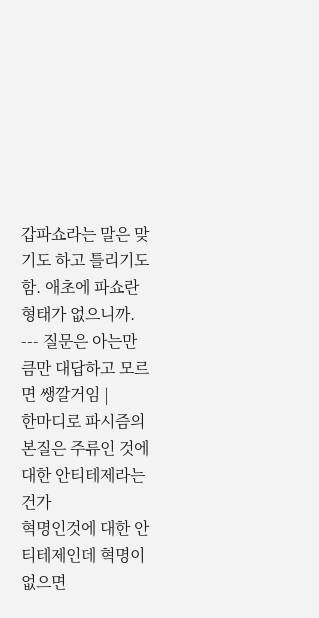갑파쇼라는 말은 맞기도 하고 틀리기도 함. 애초에 파쇼란 형태가 없으니까. --- 질문은 아는만큼만 대답하고 모르면 쌩깔거임 |
한마디로 파시즘의 본질은 주류인 것에 대한 안티테제라는 건가
혁명인것에 대한 안티테제인데 혁명이 없으면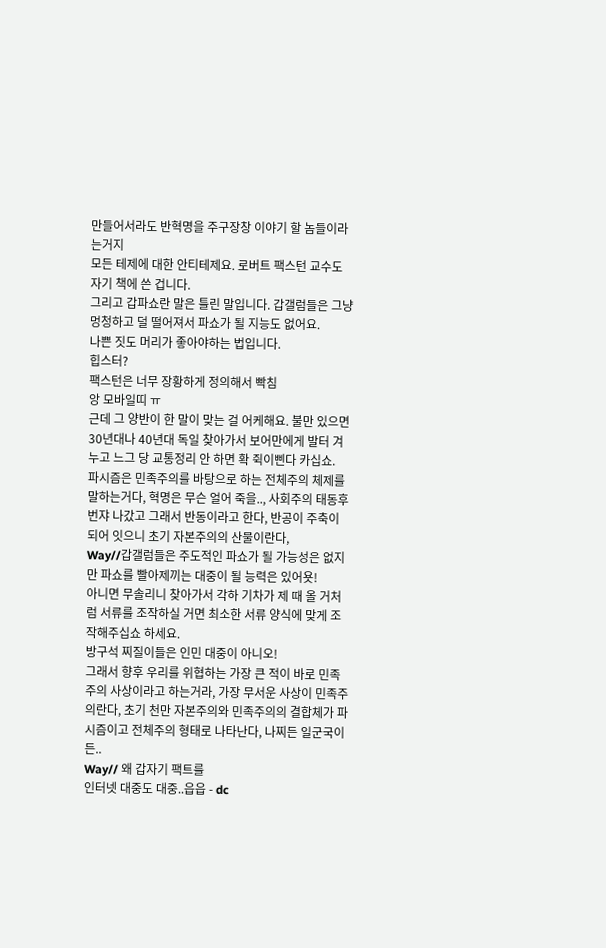만들어서라도 반혁명을 주구장창 이야기 할 놈들이라는거지
모든 테제에 대한 안티테제요. 로버트 팩스턴 교수도 자기 책에 쓴 겁니다.
그리고 갑파쇼란 말은 틀린 말입니다. 갑갤럼들은 그냥 멍청하고 덜 떨어져서 파쇼가 될 지능도 없어요.
나쁜 짓도 머리가 좋아야하는 법입니다.
힙스터?
팩스턴은 너무 장황하게 정의해서 빡침
앙 모바일띠 ㅠ
근데 그 양반이 한 말이 맞는 걸 어케해요. 불만 있으면 30년대나 40년대 독일 찾아가서 보어만에게 발터 겨누고 느그 당 교통정리 안 하면 확 쥑이삔다 카십쇼.
파시즘은 민족주의를 바탕으로 하는 전체주의 체제를 말하는거다, 혁명은 무슨 얼어 죽을.., 사회주의 태동후 번쟈 나갔고 그래서 반동이라고 한다, 반공이 주축이 되어 잇으니 초기 자본주의의 산물이란다,
Way//갑갤럼들은 주도적인 파쇼가 될 가능성은 없지만 파쇼를 빨아제끼는 대중이 될 능력은 있어욧!
아니면 무솔리니 찾아가서 각하 기차가 제 때 올 거처럼 서류를 조작하실 거면 최소한 서류 양식에 맞게 조작해주십쇼 하세요.
방구석 찌질이들은 인민 대중이 아니오!
그래서 향후 우리를 위협하는 가장 큰 적이 바로 민족주의 사상이라고 하는거라, 가장 무서운 사상이 민족주의란다, 초기 천만 자본주의와 민족주의의 결합체가 파시즘이고 전체주의 형태로 나타난다, 나찌든 일군국이든..
Way// 왜 갑자기 팩트를
인터넷 대중도 대중..읍읍 - dc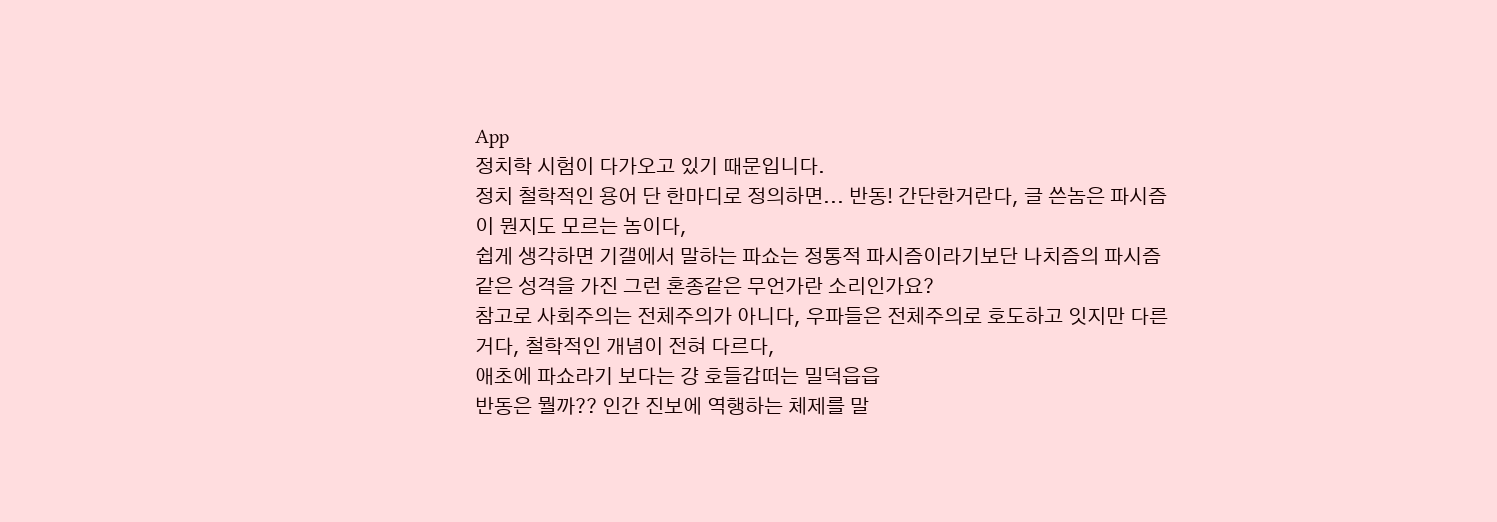App
정치학 시험이 다가오고 있기 때문입니다.
정치 철학적인 용어 단 한마디로 정의하면... 반동! 간단한거란다, 글 쓴놈은 파시즘이 뭔지도 모르는 놈이다,
쉽게 생각하면 기갤에서 말하는 파쇼는 정통적 파시즘이라기보단 나치즘의 파시즘같은 성격을 가진 그런 혼종같은 무언가란 소리인가요?
참고로 사회주의는 전체주의가 아니다, 우파들은 전체주의로 호도하고 잇지만 다른거다, 철학적인 개념이 전혀 다르다,
애초에 파쇼라기 보다는 걍 호들갑떠는 밀덕읍읍
반동은 뭘까?? 인간 진보에 역행하는 체제를 말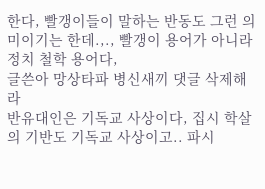한다, 빨갱이들이 말하는 반동도 그런 의미이기는 한데.,., 빨갱이 용어가 아니라 정치 철학 용어다,
글쓴아 망상타파 병신새끼 댓글 삭제해라
반유대인은 기독교 사상이다, 집시 학살의 기반도 기독교 사상이고.. 파시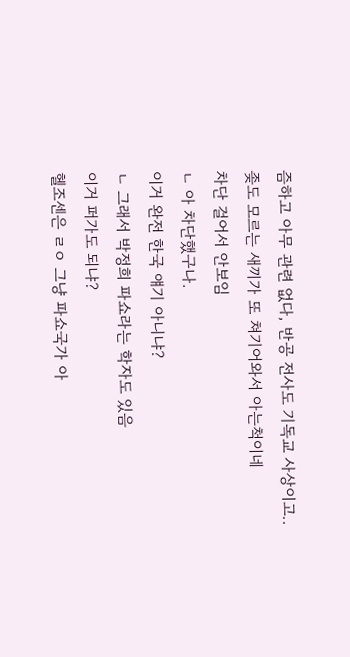즘하고 아무 관련 없다, 반공 전사도 기독교 사상이고..
좆도 모르는 새끼가 또 쳐기어와서 아는척이네
차단 걸어서 안보임
ㄴ 아 차단했구나.
이거 완전 한국 얘기 아니냐?
ㄴ 그래서 박정희 파쇼라는 학자도 있음
이거 퍼가도 되냐?
헬조센은 ㄹㅇ 그냥 파쇼국가 아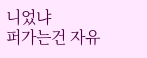니었냐
퍼가는건 자유